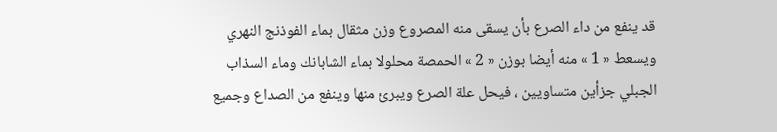قد ينفع من داء الصرع بأن يسقى منه المصروع وزن مثقال بماء الفوذنج النهري ويسعط « 1 » منه أيضا بوزن « 2 » الحمصة محلولا بماء الشابانك وماء السذاب الجبلي جزأين متساويين ، فيحل علة الصرع ويبرئ منها وينفع من الصداع وجميع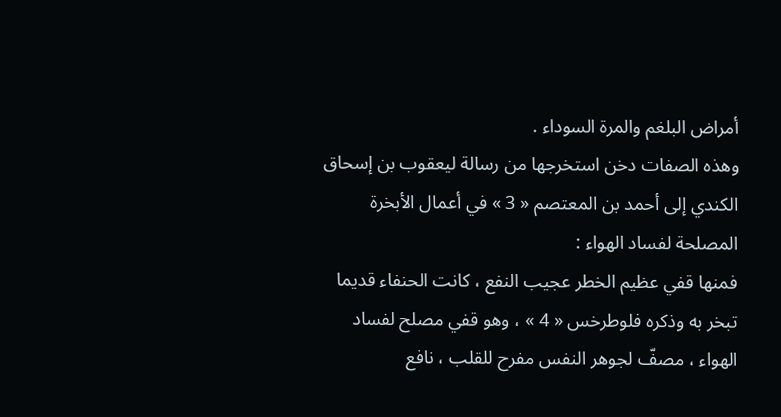أمراض البلغم والمرة السوداء .
وهذه الصفات دخن استخرجها من رسالة ليعقوب بن إسحاق الكندي إلى أحمد بن المعتصم « 3 » في أعمال الأبخرة المصلحة لفساد الهواء :
فمنها قفي عظيم الخطر عجيب النفع ، كانت الحنفاء قديما تبخر به وذكره فلوطرخس « 4 » ، وهو قفي مصلح لفساد الهواء ، مصفّ لجوهر النفس مفرح للقلب ، نافع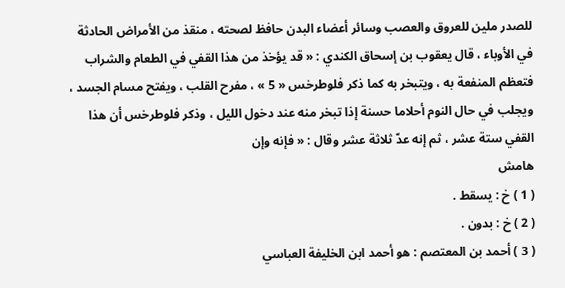للصدر ملين للعروق والعصب وسائر أعضاء البدن حافظ لصحته ، منقذ من الأمراض الحادثة في الأوباء ، قال يعقوب بن إسحاق الكندي : « قد يؤخذ من هذا القفي في الطعام والشراب فتعظم المنفعة به ، ويتبخر به كما ذكر فلوطرخس « 5 » ، مفرح القلب ، ويفتح مسام الجسد ، ويجلب في حال النوم أحلاما حسنة إذا تبخر منه عند دخول الليل ، وذكر فلوطرخس أن هذا القفي ستة عشر ، ثم إنه عدّ ثلاثة عشر وقال : « فإنه وإن
هامش
( 1 ) خ : يسقط .
( 2 ) خ : بدون .
( 3 ) أحمد بن المعتصم : هو أحمد ابن الخليفة العباسي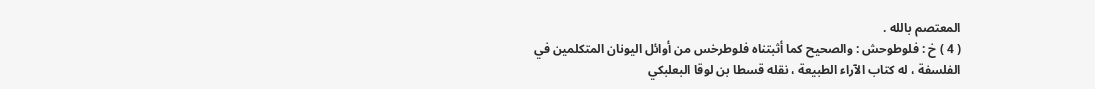المعتصم بالله .
( 4 ) خ : فلوطوحش : والصحيح كما أثبتناه فلوطرخس من أوائل اليونان المتكلمين في الفلسفة ، له كتاب الآراء الطبيعة ، نقله قسطا بن لوقا البعلبكي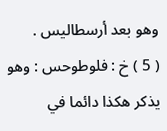وهو بعد أرسطاليس .
( 5 ) خ : فلوطوحس : وهو يذكر هكذا دائما في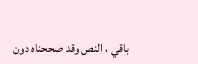باقي ، النص وقد صححناه دون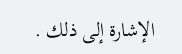الإشارة إلى ذلك .